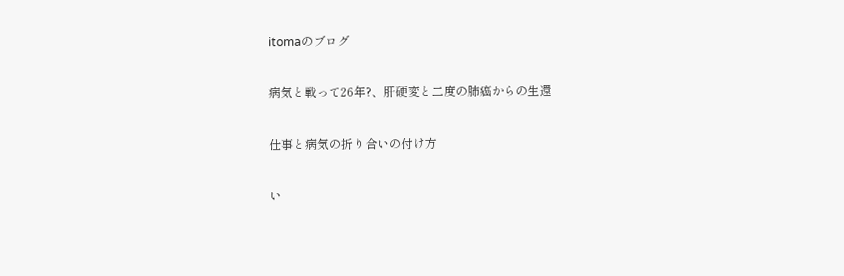itomaのブログ

病気と戦って26年?、肝硬変と二度の肺癌からの生還

仕事と病気の折り合いの付け方

い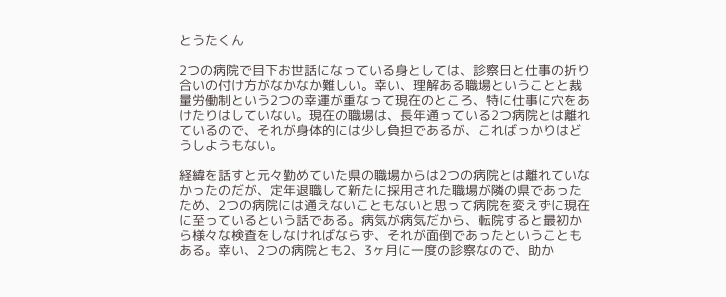とうたくん

2つの病院で目下お世話になっている身としては、診察日と仕事の折り合いの付け方がなかなか難しい。幸い、理解ある職場ということと裁量労働制という2つの幸運が重なって現在のところ、特に仕事に穴をあけたりはしていない。現在の職場は、長年通っている2つ病院とは離れているので、それが身体的には少し負担であるが、こればっかりはどうしようもない。

経緯を話すと元々勤めていた県の職場からは2つの病院とは離れていなかったのだが、定年退職して新たに採用された職場が隣の県であったため、2つの病院には通えないこともないと思って病院を変えずに現在に至っているという話である。病気が病気だから、転院すると最初から様々な検査をしなければならず、それが面倒であったということもある。幸い、2つの病院とも2、3ヶ月に一度の診察なので、助か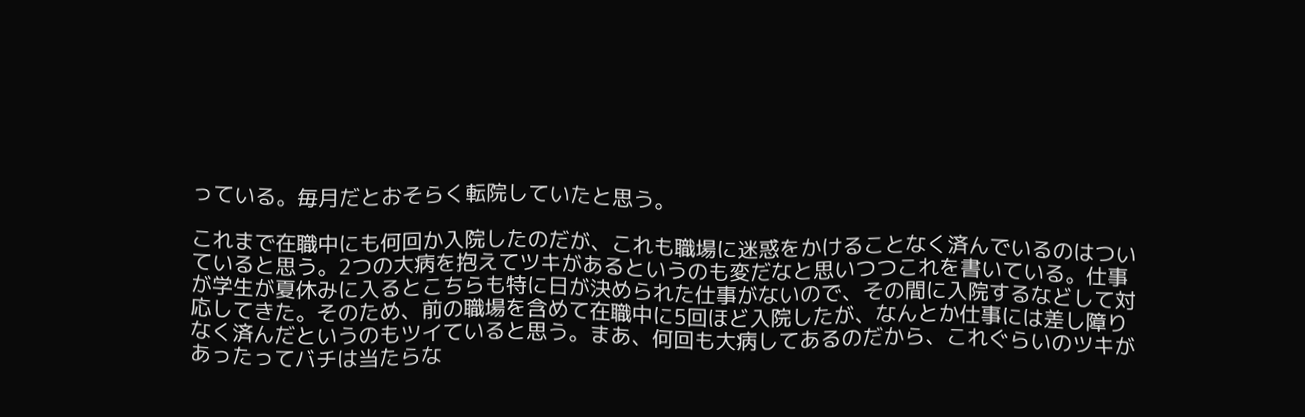っている。毎月だとおそらく転院していたと思う。

これまで在職中にも何回か入院したのだが、これも職場に迷惑をかけることなく済んでいるのはついていると思う。2つの大病を抱えてツキがあるというのも変だなと思いつつこれを書いている。仕事が学生が夏休みに入るとこちらも特に日が決められた仕事がないので、その間に入院するなどして対応してきた。そのため、前の職場を含めて在職中に5回ほど入院したが、なんとか仕事には差し障りなく済んだというのもツイていると思う。まあ、何回も大病してあるのだから、これぐらいのツキがあったってバチは当たらな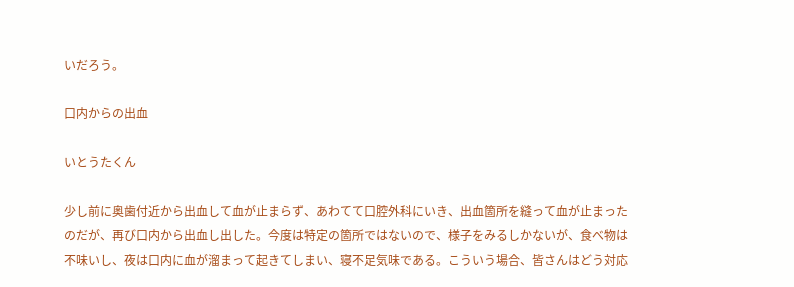いだろう。

口内からの出血

いとうたくん

少し前に奥歯付近から出血して血が止まらず、あわてて口腔外科にいき、出血箇所を縫って血が止まったのだが、再び口内から出血し出した。今度は特定の箇所ではないので、様子をみるしかないが、食べ物は不味いし、夜は口内に血が溜まって起きてしまい、寝不足気味である。こういう場合、皆さんはどう対応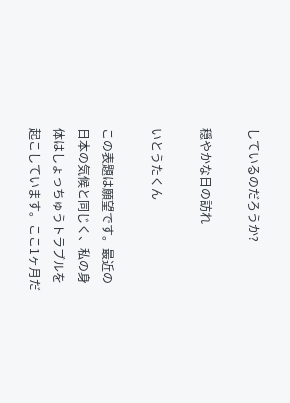しているのだろうか?

穏やかな日の訪れ

いとうたくん

この表題は願望です。最近の日本の気候と同じく、私の身体はしょっちゅうトラブルを起こしています。ここ1ヶ月だ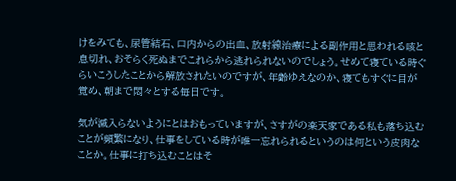けをみても、尿管結石、口内からの出血、放射線治療による副作用と思われる咳と息切れ、おそらく死ぬまでこれらから逃れられないのでしょう。せめて寝ている時ぐらいこうしたことから解放されたいのですが、年齢ゆえなのか、寝てもすぐに目が覚め、朝まで悶々とする毎日です。

気が滅入らないようにとはおもっていますが、さすがの楽天家である私も落ち込むことが頻繁になり、仕事をしている時が唯一忘れられるというのは何という皮肉なことか。仕事に打ち込むことはそ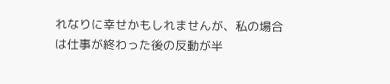れなりに幸せかもしれませんが、私の場合は仕事が終わった後の反動が半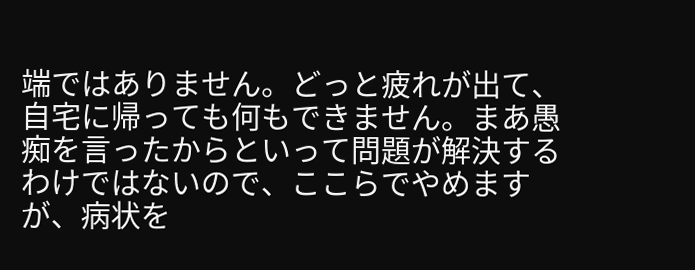端ではありません。どっと疲れが出て、自宅に帰っても何もできません。まあ愚痴を言ったからといって問題が解決するわけではないので、ここらでやめますが、病状を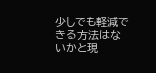少しでも軽減できる方法はないかと現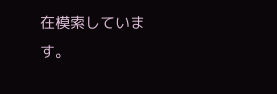在模索しています。